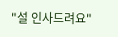"설 인사드려요"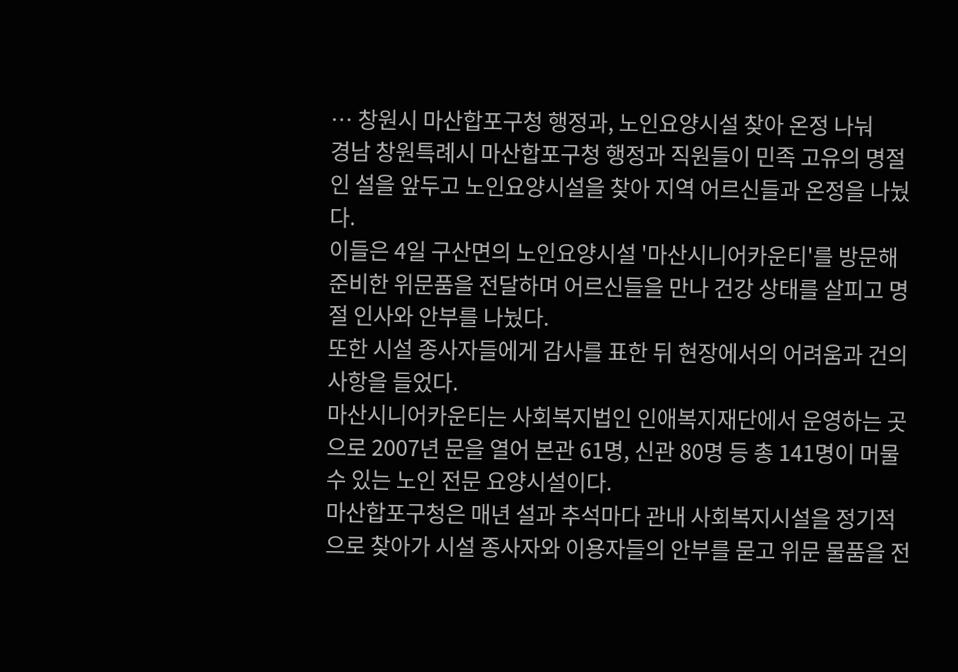… 창원시 마산합포구청 행정과, 노인요양시설 찾아 온정 나눠
경남 창원특례시 마산합포구청 행정과 직원들이 민족 고유의 명절인 설을 앞두고 노인요양시설을 찾아 지역 어르신들과 온정을 나눴다.
이들은 4일 구산면의 노인요양시설 '마산시니어카운티'를 방문해 준비한 위문품을 전달하며 어르신들을 만나 건강 상태를 살피고 명절 인사와 안부를 나눴다.
또한 시설 종사자들에게 감사를 표한 뒤 현장에서의 어려움과 건의 사항을 들었다.
마산시니어카운티는 사회복지법인 인애복지재단에서 운영하는 곳으로 2007년 문을 열어 본관 61명, 신관 80명 등 총 141명이 머물 수 있는 노인 전문 요양시설이다.
마산합포구청은 매년 설과 추석마다 관내 사회복지시설을 정기적으로 찾아가 시설 종사자와 이용자들의 안부를 묻고 위문 물품을 전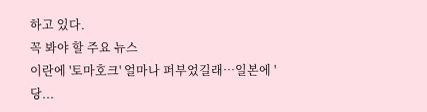하고 있다.
꼭 봐야 할 주요 뉴스
이란에 '토마호크' 얼마나 퍼부었길래…일본에 '당...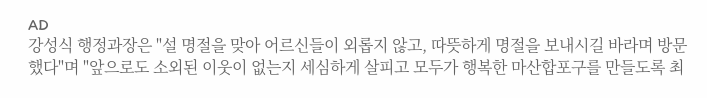AD
강성식 행정과장은 "설 명절을 맞아 어르신들이 외롭지 않고, 따뜻하게 명절을 보내시길 바라며 방문했다"며 "앞으로도 소외된 이웃이 없는지 세심하게 살피고 모두가 행복한 마산합포구를 만들도록 최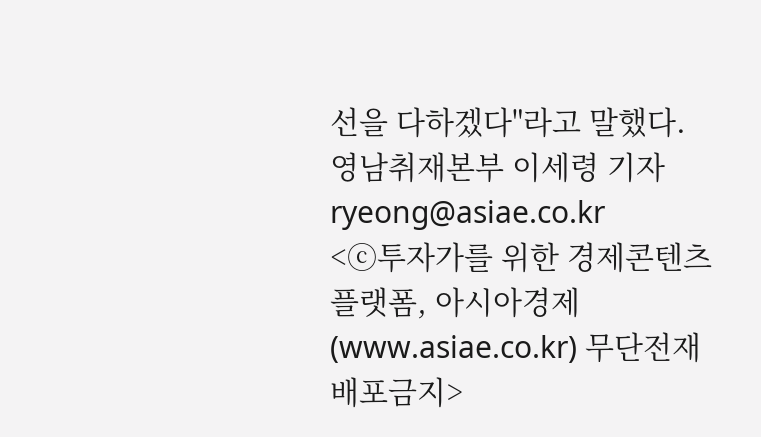선을 다하겠다"라고 말했다.
영남취재본부 이세령 기자 ryeong@asiae.co.kr
<ⓒ투자가를 위한 경제콘텐츠 플랫폼, 아시아경제(www.asiae.co.kr) 무단전재 배포금지>